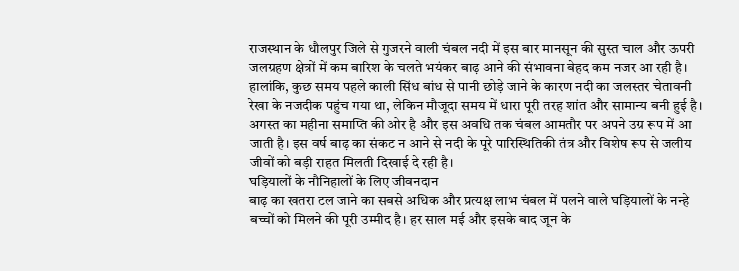राजस्थान के धौलपुर जिले से गुजरने वाली चंबल नदी में इस बार मानसून की सुस्त चाल और ऊपरी जलग्रहण क्षेत्रों में कम बारिश के चलते भयंकर बाढ़ आने की संभावना बेहद कम नजर आ रही है। हालांकि, कुछ समय पहले काली सिंध बांध से पानी छोड़े जाने के कारण नदी का जलस्तर चेतावनी रेखा के नजदीक पहुंच गया था, लेकिन मौजूदा समय में धारा पूरी तरह शांत और सामान्य बनी हुई है। अगस्त का महीना समाप्ति की ओर है और इस अवधि तक चंबल आमतौर पर अपने उग्र रूप में आ जाती है। इस वर्ष बाढ़ का संकट न आने से नदी के पूरे पारिस्थितिकी तंत्र और विशेष रूप से जलीय जीवों को बड़ी राहत मिलती दिखाई दे रही है।
घड़ियालों के नौनिहालों के लिए जीवनदान
बाढ़ का खतरा टल जाने का सबसे अधिक और प्रत्यक्ष लाभ चंबल में पलने वाले घड़ियालों के नन्हे बच्चों को मिलने की पूरी उम्मीद है। हर साल मई और इसके बाद जून के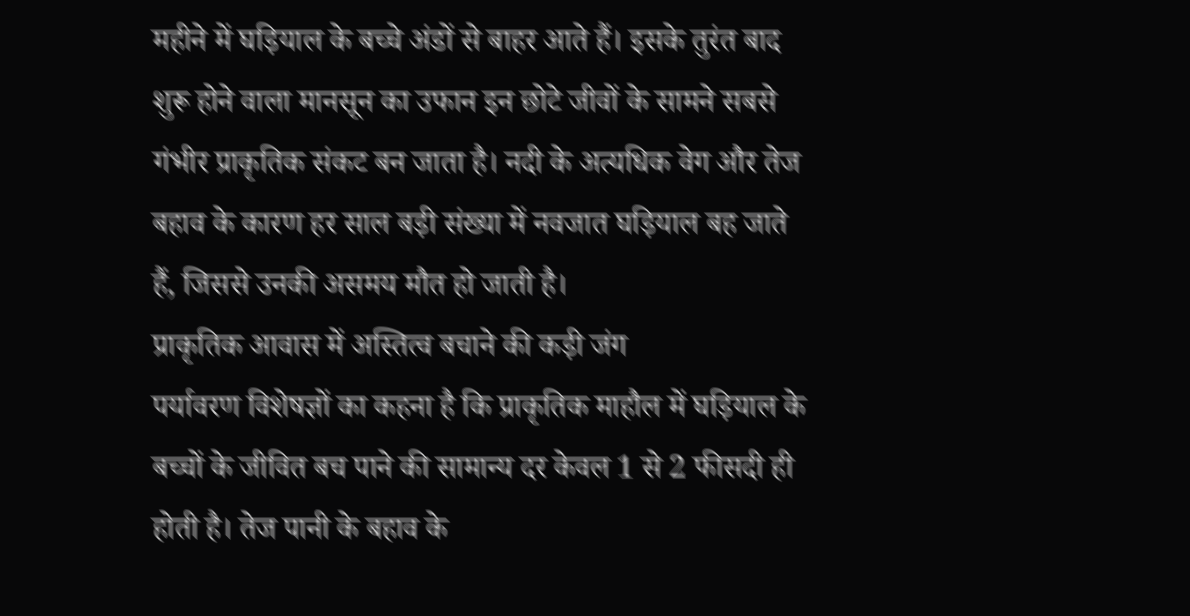महीने में घड़ियाल के बच्चे अंडों से बाहर आते हैं। इसके तुरंत बाद शुरू होने वाला मानसून का उफान इन छोटे जीवों के सामने सबसे गंभीर प्राकृतिक संकट बन जाता है। नदी के अत्यधिक वेग और तेज बहाव के कारण हर साल बड़ी संख्या में नवजात घड़ियाल बह जाते हैं, जिससे उनकी असमय मौत हो जाती है।
प्राकृतिक आवास में अस्तित्व बचाने की कड़ी जंग
पर्यावरण विशेषज्ञों का कहना है कि प्राकृतिक माहौल में घड़ियाल के बच्चों के जीवित बच पाने की सामान्य दर केवल 1 से 2 फीसदी ही होती है। तेज पानी के बहाव के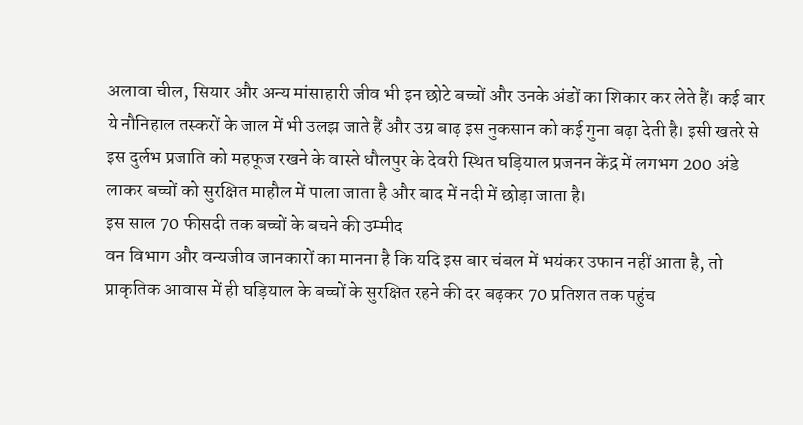अलावा चील, सियार और अन्य मांसाहारी जीव भी इन छोटे बच्चों और उनके अंडों का शिकार कर लेते हैं। कई बार ये नौनिहाल तस्करों के जाल में भी उलझ जाते हैं और उग्र बाढ़ इस नुकसान को कई गुना बढ़ा देती है। इसी खतरे से इस दुर्लभ प्रजाति को महफूज रखने के वास्ते धौलपुर के देवरी स्थित घड़ियाल प्रजनन केंद्र में लगभग 200 अंडे लाकर बच्चों को सुरक्षित माहौल में पाला जाता है और बाद में नदी में छोड़ा जाता है।
इस साल 70 फीसदी तक बच्चों के बचने की उम्मीद
वन विभाग और वन्यजीव जानकारों का मानना है कि यदि इस बार चंबल में भयंकर उफान नहीं आता है, तो प्राकृतिक आवास में ही घड़ियाल के बच्चों के सुरक्षित रहने की दर बढ़कर 70 प्रतिशत तक पहुंच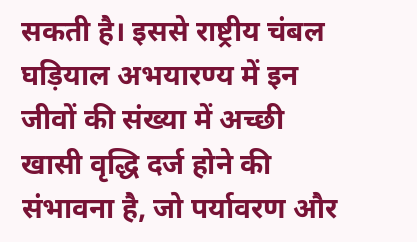सकती है। इससे राष्ट्रीय चंबल घड़ियाल अभयारण्य में इन जीवों की संख्या में अच्छी खासी वृद्धि दर्ज होने की संभावना है, जो पर्यावरण और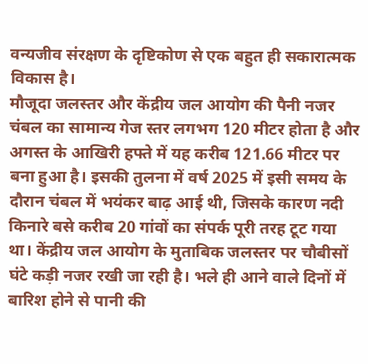वन्यजीव संरक्षण के दृष्टिकोण से एक बहुत ही सकारात्मक विकास है।
मौजूदा जलस्तर और केंद्रीय जल आयोग की पैनी नजर
चंबल का सामान्य गेज स्तर लगभग 120 मीटर होता है और अगस्त के आखिरी हफ्ते में यह करीब 121.66 मीटर पर बना हुआ है। इसकी तुलना में वर्ष 2025 में इसी समय के दौरान चंबल में भयंकर बाढ़ आई थी, जिसके कारण नदी किनारे बसे करीब 20 गांवों का संपर्क पूरी तरह टूट गया था। केंद्रीय जल आयोग के मुताबिक जलस्तर पर चौबीसों घंटे कड़ी नजर रखी जा रही है। भले ही आने वाले दिनों में बारिश होने से पानी की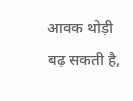आवक थोड़ी बढ़ सकती है,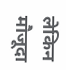लेकिन मौजूदा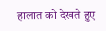हालात को देखते हुए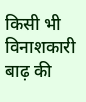किसी भी विनाशकारी बाढ़ की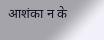आशंका न के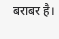बराबर है।